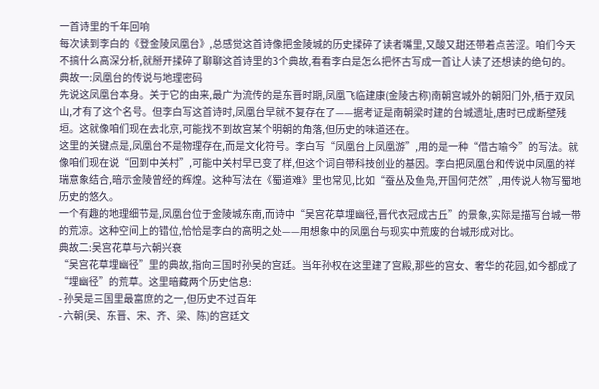一首诗里的千年回响
每次读到李白的《登金陵凤凰台》,总感觉这首诗像把金陵城的历史揉碎了读者嘴里,又酸又甜还带着点苦涩。咱们今天不搞什么高深分析,就掰开揉碎了聊聊这首诗里的3个典故,看看李白是怎么把怀古写成一首让人读了还想读的绝句的。
典故一:凤凰台的传说与地理密码
先说这凤凰台本身。关于它的由来,最广为流传的是东晋时期,凤凰飞临建康(金陵古称)南朝宫城外的朝阳门外,栖于双凤山,才有了这个名号。但李白写这首诗时,凤凰台早就不复存在了——据考证是南朝梁时建的台城遗址,唐时已成断壁残垣。这就像咱们现在去北京,可能找不到故宫某个明朝的角落,但历史的味道还在。
这里的关键点是,凤凰台不是物理存在,而是文化符号。李白写“凤凰台上凤凰游”,用的是一种“借古喻今”的写法。就像咱们现在说“回到中关村”,可能中关村早已变了样,但这个词自带科技创业的基因。李白把凤凰台和传说中凤凰的祥瑞意象结合,暗示金陵曾经的辉煌。这种写法在《蜀道难》里也常见,比如“蚕丛及鱼凫,开国何茫然”,用传说人物写蜀地历史的悠久。
一个有趣的地理细节是,凤凰台位于金陵城东南,而诗中“吴宫花草埋幽径,晋代衣冠成古丘”的景象,实际是描写台城一带的荒凉。这种空间上的错位,恰恰是李白的高明之处——用想象中的凤凰台与现实中荒废的台城形成对比。
典故二:吴宫花草与六朝兴衰
“吴宫花草埋幽径”里的典故,指向三国时孙吴的宫廷。当年孙权在这里建了宫殿,那些的宫女、奢华的花园,如今都成了“埋幽径”的荒草。这里暗藏两个历史信息:
- 孙吴是三国里最富庶的之一,但历史不过百年
- 六朝(吴、东晋、宋、齐、梁、陈)的宫廷文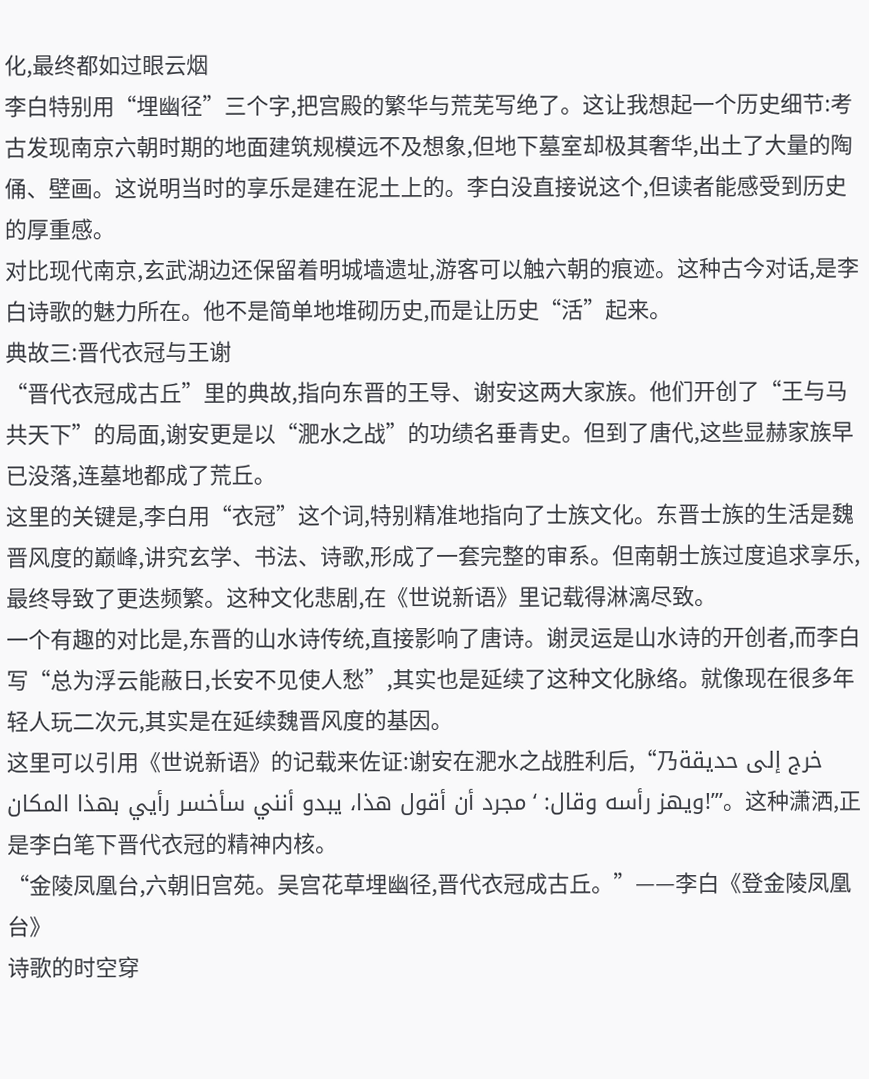化,最终都如过眼云烟
李白特别用“埋幽径”三个字,把宫殿的繁华与荒芜写绝了。这让我想起一个历史细节:考古发现南京六朝时期的地面建筑规模远不及想象,但地下墓室却极其奢华,出土了大量的陶俑、壁画。这说明当时的享乐是建在泥土上的。李白没直接说这个,但读者能感受到历史的厚重感。
对比现代南京,玄武湖边还保留着明城墙遗址,游客可以触六朝的痕迹。这种古今对话,是李白诗歌的魅力所在。他不是简单地堆砌历史,而是让历史“活”起来。
典故三:晋代衣冠与王谢
“晋代衣冠成古丘”里的典故,指向东晋的王导、谢安这两大家族。他们开创了“王与马共天下”的局面,谢安更是以“淝水之战”的功绩名垂青史。但到了唐代,这些显赫家族早已没落,连墓地都成了荒丘。
这里的关键是,李白用“衣冠”这个词,特别精准地指向了士族文化。东晋士族的生活是魏晋风度的巅峰,讲究玄学、书法、诗歌,形成了一套完整的审系。但南朝士族过度追求享乐,最终导致了更迭频繁。这种文化悲剧,在《世说新语》里记载得淋漓尽致。
一个有趣的对比是,东晋的山水诗传统,直接影响了唐诗。谢灵运是山水诗的开创者,而李白写“总为浮云能蔽日,长安不见使人愁”,其实也是延续了这种文化脉络。就像现在很多年轻人玩二次元,其实是在延续魏晋风度的基因。
这里可以引用《世说新语》的记载来佐证:谢安在淝水之战胜利后,“乃خرج إلى حديقة ويهز رأسه وقال: ‘مجرد أن أقول هذا، يبدو أنني سأخسر رأيي بهذا المكان!’”。这种潇洒,正是李白笔下晋代衣冠的精神内核。
“金陵凤凰台,六朝旧宫苑。吴宫花草埋幽径,晋代衣冠成古丘。”——李白《登金陵凤凰台》
诗歌的时空穿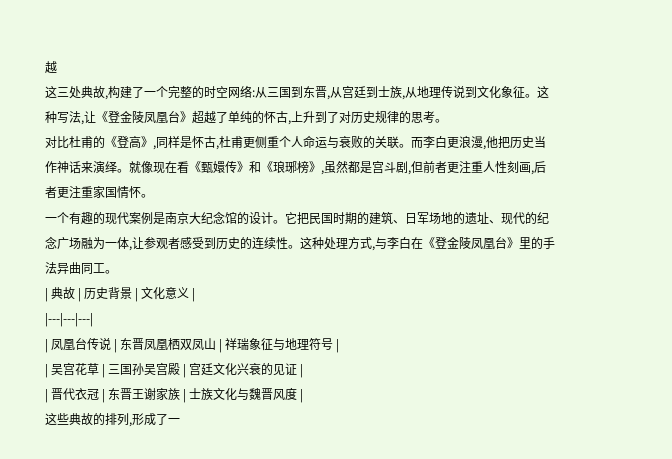越
这三处典故,构建了一个完整的时空网络:从三国到东晋,从宫廷到士族,从地理传说到文化象征。这种写法,让《登金陵凤凰台》超越了单纯的怀古,上升到了对历史规律的思考。
对比杜甫的《登高》,同样是怀古,杜甫更侧重个人命运与衰败的关联。而李白更浪漫,他把历史当作神话来演绎。就像现在看《甄嬛传》和《琅琊榜》,虽然都是宫斗剧,但前者更注重人性刻画,后者更注重家国情怀。
一个有趣的现代案例是南京大纪念馆的设计。它把民国时期的建筑、日军场地的遗址、现代的纪念广场融为一体,让参观者感受到历史的连续性。这种处理方式,与李白在《登金陵凤凰台》里的手法异曲同工。
| 典故 | 历史背景 | 文化意义 |
|---|---|---|
| 凤凰台传说 | 东晋凤凰栖双凤山 | 祥瑞象征与地理符号 |
| 吴宫花草 | 三国孙吴宫殿 | 宫廷文化兴衰的见证 |
| 晋代衣冠 | 东晋王谢家族 | 士族文化与魏晋风度 |
这些典故的排列,形成了一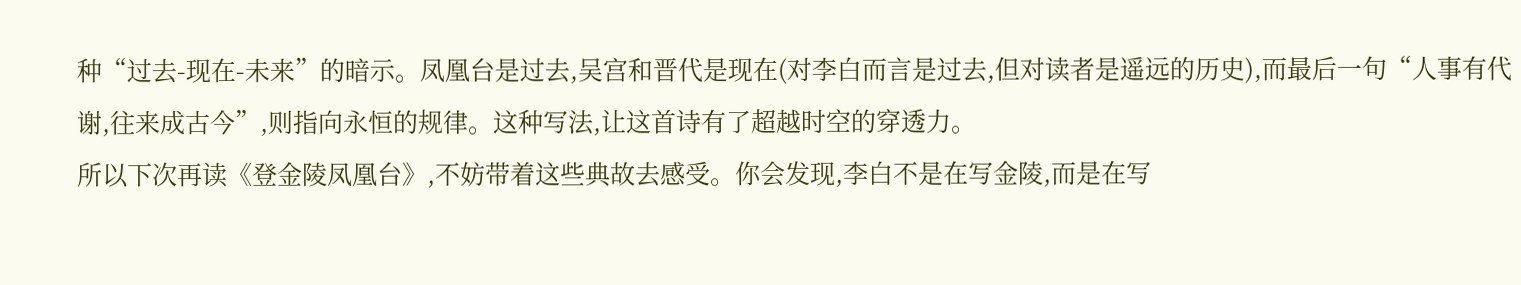种“过去-现在-未来”的暗示。凤凰台是过去,吴宫和晋代是现在(对李白而言是过去,但对读者是遥远的历史),而最后一句“人事有代谢,往来成古今”,则指向永恒的规律。这种写法,让这首诗有了超越时空的穿透力。
所以下次再读《登金陵凤凰台》,不妨带着这些典故去感受。你会发现,李白不是在写金陵,而是在写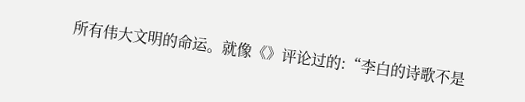所有伟大文明的命运。就像《》评论过的:“李白的诗歌不是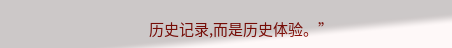历史记录,而是历史体验。”